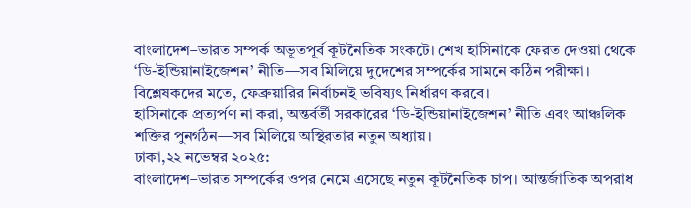বাংলাদেশ–ভারত সম্পর্ক অভূতপূর্ব কূটনৈতিক সংকটে। শেখ হাসিনাকে ফেরত দেওয়া থেকে ‘ডি-ইন্ডিয়ানাইজেশন’ নীতি—সব মিলিয়ে দুদেশের সম্পর্কের সামনে কঠিন পরীক্ষা। বিশ্লেষকদের মতে, ফেব্রুয়ারির নির্বাচনই ভবিষ্যৎ নির্ধারণ করবে।
হাসিনাকে প্রত্যর্পণ না করা, অন্তর্বর্তী সরকারের ‘ডি-ইন্ডিয়ানাইজেশন’ নীতি এবং আঞ্চলিক শক্তির পুনর্গঠন—সব মিলিয়ে অস্থিরতার নতুন অধ্যায়।
ঢাকা,২২ নভেম্বর ২০২৫:
বাংলাদেশ–ভারত সম্পর্কের ওপর নেমে এসেছে নতুন কূটনৈতিক চাপ। আন্তর্জাতিক অপরাধ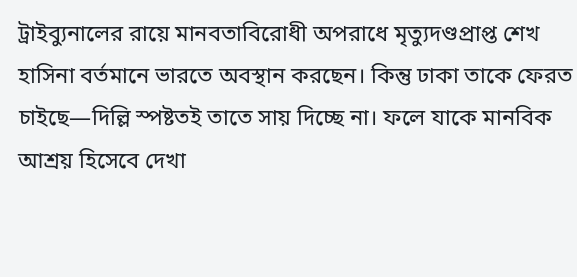ট্রাইব্যুনালের রায়ে মানবতাবিরোধী অপরাধে মৃত্যুদণ্ডপ্রাপ্ত শেখ হাসিনা বর্তমানে ভারতে অবস্থান করছেন। কিন্তু ঢাকা তাকে ফেরত চাইছে—দিল্লি স্পষ্টতই তাতে সায় দিচ্ছে না। ফলে যাকে মানবিক আশ্রয় হিসেবে দেখা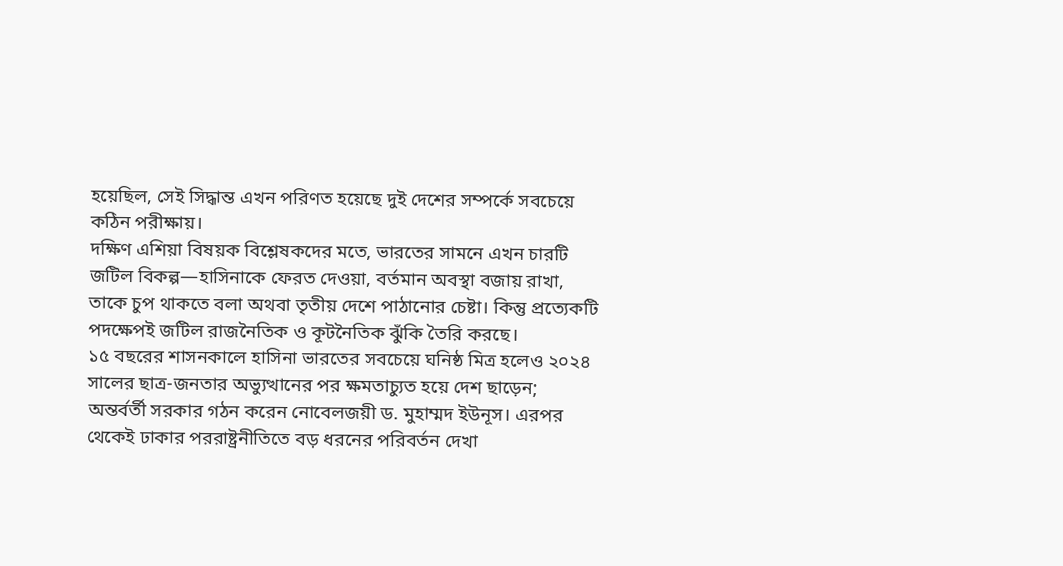হয়েছিল, সেই সিদ্ধান্ত এখন পরিণত হয়েছে দুই দেশের সম্পর্কে সবচেয়ে কঠিন পরীক্ষায়।
দক্ষিণ এশিয়া বিষয়ক বিশ্লেষকদের মতে, ভারতের সামনে এখন চারটি জটিল বিকল্প—হাসিনাকে ফেরত দেওয়া, বর্তমান অবস্থা বজায় রাখা, তাকে চুপ থাকতে বলা অথবা তৃতীয় দেশে পাঠানোর চেষ্টা। কিন্তু প্রত্যেকটি পদক্ষেপই জটিল রাজনৈতিক ও কূটনৈতিক ঝুঁকি তৈরি করছে।
১৫ বছরের শাসনকালে হাসিনা ভারতের সবচেয়ে ঘনিষ্ঠ মিত্র হলেও ২০২৪ সালের ছাত্র-জনতার অভ্যুত্থানের পর ক্ষমতাচ্যুত হয়ে দেশ ছাড়েন; অন্তর্বর্তী সরকার গঠন করেন নোবেলজয়ী ড. মুহাম্মদ ইউনূস। এরপর থেকেই ঢাকার পররাষ্ট্রনীতিতে বড় ধরনের পরিবর্তন দেখা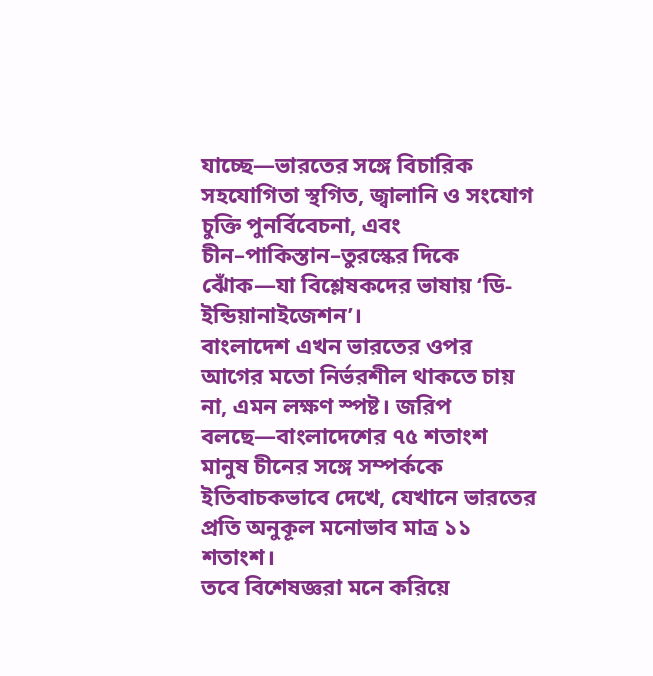যাচ্ছে—ভারতের সঙ্গে বিচারিক সহযোগিতা স্থগিত, জ্বালানি ও সংযোগ চুক্তি পুনর্বিবেচনা, এবং চীন–পাকিস্তান–তুরস্কের দিকে ঝোঁক—যা বিশ্লেষকদের ভাষায় ‘ডি-ইন্ডিয়ানাইজেশন’।
বাংলাদেশ এখন ভারতের ওপর আগের মতো নির্ভরশীল থাকতে চায় না, এমন লক্ষণ স্পষ্ট। জরিপ বলছে—বাংলাদেশের ৭৫ শতাংশ মানুষ চীনের সঙ্গে সম্পর্ককে ইতিবাচকভাবে দেখে, যেখানে ভারতের প্রতি অনুকূল মনোভাব মাত্র ১১ শতাংশ।
তবে বিশেষজ্ঞরা মনে করিয়ে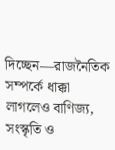দিচ্ছেন—রাজনৈতিক সম্পর্কে ধাক্কা লাগলেও বাণিজ্য, সংস্কৃতি ও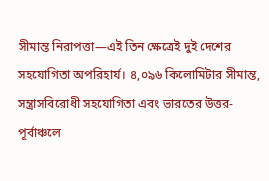সীমান্ত নিরাপত্তা—এই তিন ক্ষেত্রেই দুই দেশের সহযোগিতা অপরিহার্য। ৪,০৯৬ কিলোমিটার সীমান্ত, সন্ত্রাসবিরোধী সহযোগিতা এবং ভারতের উত্তর-পূর্বাঞ্চলে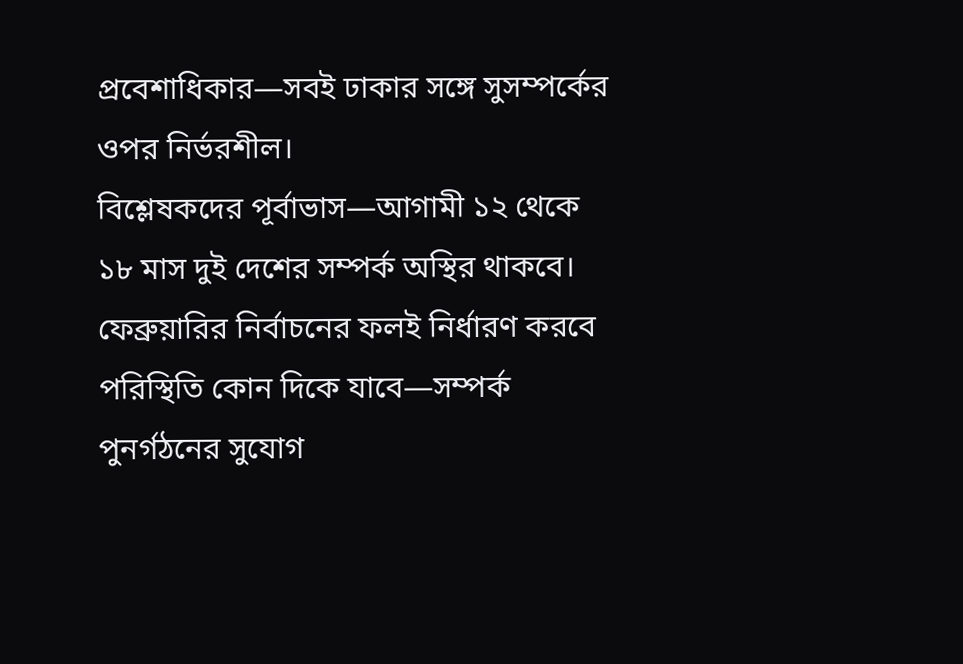প্রবেশাধিকার—সবই ঢাকার সঙ্গে সুসম্পর্কের ওপর নির্ভরশীল।
বিশ্লেষকদের পূর্বাভাস—আগামী ১২ থেকে ১৮ মাস দুই দেশের সম্পর্ক অস্থির থাকবে। ফেব্রুয়ারির নির্বাচনের ফলই নির্ধারণ করবে পরিস্থিতি কোন দিকে যাবে—সম্পর্ক পুনর্গঠনের সুযোগ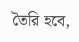তৈরি হবে,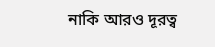নাকি আরও দূরত্ব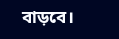বাড়বে।